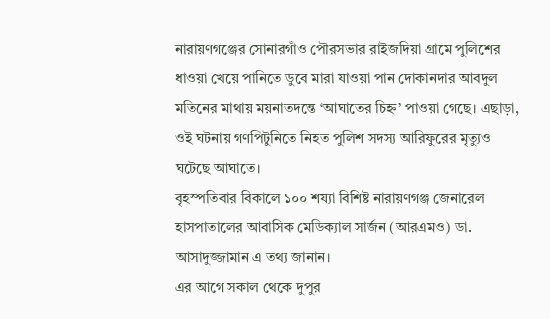নারায়ণগঞ্জের সোনারগাঁও পৌরসভার রাইজদিয়া গ্রামে পুলিশের ধাওয়া খেয়ে পানিতে ডুবে মারা যাওয়া পান দোকানদার আবদুল মতিনের মাথায় ময়নাতদন্তে ‘আঘাতের চিহ্ন’ পাওয়া গেছে। এছাড়া, ওই ঘটনায় গণপিটুনিতে নিহত পুলিশ সদস্য আরিফুরের মৃত্যুও ঘটেছে আঘাতে।
বৃহস্পতিবার বিকালে ১০০ শয্যা বিশিষ্ট নারায়ণগঞ্জ জেনারেল হাসপাতালের আবাসিক মেডিক্যাল সার্জন (আরএমও) ডা. আসাদুজ্জামান এ তথ্য জানান।
এর আগে সকাল থেকে দুপুর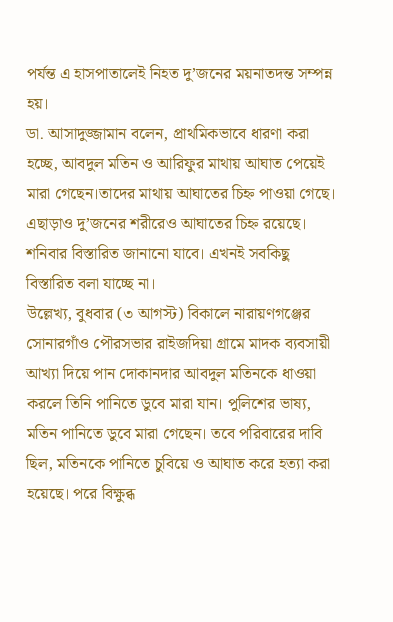পর্যন্ত এ হাসপাতালেই নিহত দু’জনের ময়নাতদন্ত সম্পন্ন হয়।
ডা. আসাদুজ্জামান বলেন, প্রাথমিকভাবে ধারণা করা হচ্ছে, আবদুল মতিন ও আরিফুর মাথায় আঘাত পেয়েই মারা গেছেন।তাদের মাথায় আঘাতের চিহ্ন পাওয়া গেছে। এছাড়াও দু’জনের শরীরেও আঘাতের চিহ্ন রয়েছে। শনিবার বিস্তারিত জানানো যাবে। এখনই সবকিছু বিস্তারিত বলা যাচ্ছে না।
উল্লেখ্য, বুধবার (৩ আগস্ট) বিকালে নারায়ণগঞ্জের সোনারগাঁও পৌরসভার রাইজদিয়া গ্রামে মাদক ব্যবসায়ী আখ্যা দিয়ে পান দোকানদার আবদুল মতিনকে ধাওয়া করলে তিনি পানিতে ডুবে মারা যান। পুলিশের ভাষ্য, মতিন পানিতে ডুবে মারা গেছেন। তবে পরিবারের দাবি ছিল, মতিনকে পানিতে চুবিয়ে ও আঘাত করে হত্যা করা হয়েছে। পরে বিক্ষুব্ধ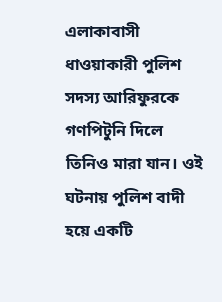এলাকাবাসী ধাওয়াকারী পুলিশ সদস্য আরিফুরকে গণপিটুনি দিলে তিনিও মারা যান। ওই ঘটনায় পুলিশ বাদী হয়ে একটি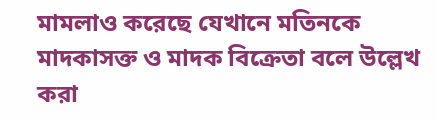মামলাও করেছে যেখানে মতিনকে মাদকাসক্ত ও মাদক বিক্রেতা বলে উল্লেখ করা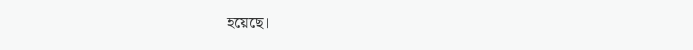হয়েছে।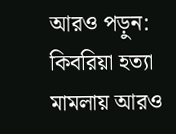আরও পড়ুন: কিবরিয়া হত্যা মামলায় আরও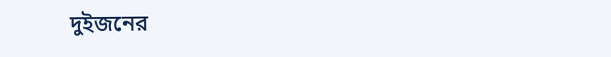দুইজনের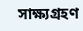সাক্ষ্যগ্রহণ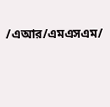/এআর/এমএসএম/